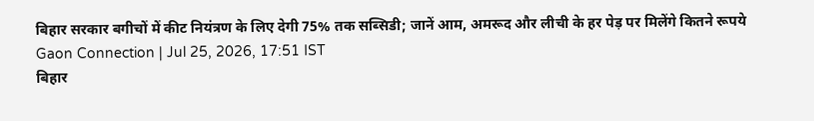बिहार सरकार बगीचों में कीट नियंत्रण के लिए देगी 75% तक सब्सिडी; जानें आम, अमरूद और लीची के हर पेड़ पर मिलेंगे कितने रूपये
Gaon Connection | Jul 25, 2026, 17:51 IST
बिहार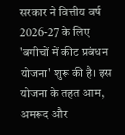सरकार ने वित्तीय वर्ष 2026-27 के लिए 'बगीचों में कीट प्रबंधन योजना' शुरू की है। इस योजना के तहत आम, अमरूद और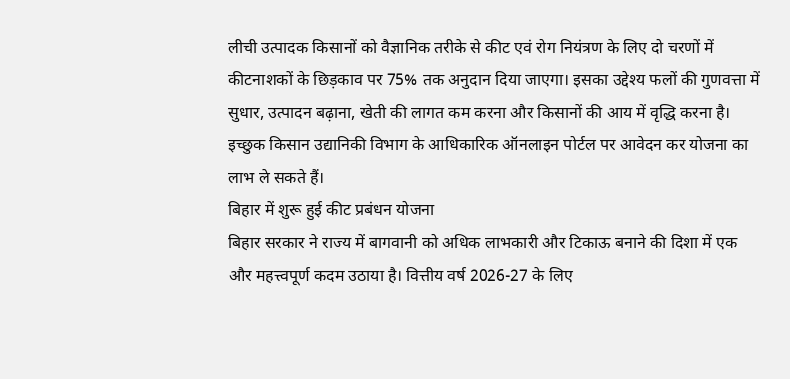लीची उत्पादक किसानों को वैज्ञानिक तरीके से कीट एवं रोग नियंत्रण के लिए दो चरणों में कीटनाशकों के छिड़काव पर 75% तक अनुदान दिया जाएगा। इसका उद्देश्य फलों की गुणवत्ता में सुधार, उत्पादन बढ़ाना, खेती की लागत कम करना और किसानों की आय में वृद्धि करना है। इच्छुक किसान उद्यानिकी विभाग के आधिकारिक ऑनलाइन पोर्टल पर आवेदन कर योजना का लाभ ले सकते हैं।
बिहार में शुरू हुई कीट प्रबंधन योजना
बिहार सरकार ने राज्य में बागवानी को अधिक लाभकारी और टिकाऊ बनाने की दिशा में एक और महत्त्वपूर्ण कदम उठाया है। वित्तीय वर्ष 2026-27 के लिए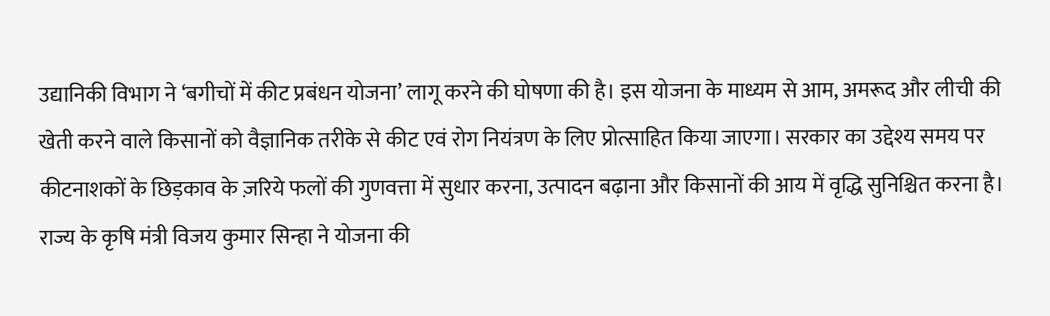उद्यानिकी विभाग ने ‘बगीचों में कीट प्रबंधन योजना’ लागू करने की घोषणा की है। इस योजना के माध्यम से आम, अमरूद और लीची की खेती करने वाले किसानों को वैज्ञानिक तरीके से कीट एवं रोग नियंत्रण के लिए प्रोत्साहित किया जाएगा। सरकार का उद्देश्य समय पर कीटनाशकों के छिड़काव के ज़रिये फलों की गुणवत्ता में सुधार करना, उत्पादन बढ़ाना और किसानों की आय में वृद्धि सुनिश्चित करना है।
राज्य के कृषि मंत्री विजय कुमार सिन्हा ने योजना की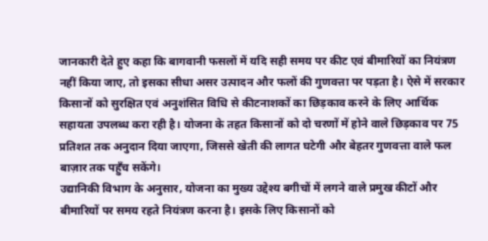जानकारी देते हुए कहा कि बागवानी फसलों में यदि सही समय पर कीट एवं बीमारियों का नियंत्रण नहीं किया जाए, तो इसका सीधा असर उत्पादन और फलों की गुणवत्ता पर पड़ता है। ऐसे में सरकार किसानों को सुरक्षित एवं अनुशंसित विधि से कीटनाशकों का छिड़काव करने के लिए आर्थिक सहायता उपलब्ध करा रही है। योजना के तहत किसानों को दो चरणों में होने वाले छिड़काव पर 75 प्रतिशत तक अनुदान दिया जाएगा, जिससे खेती की लागत घटेगी और बेहतर गुणवत्ता वाले फल बाज़ार तक पहुँच सकेंगे।
उद्यानिकी विभाग के अनुसार, योजना का मुख्य उद्देश्य बगीचों में लगने वाले प्रमुख कीटों और बीमारियों पर समय रहते नियंत्रण करना है। इसके लिए किसानों को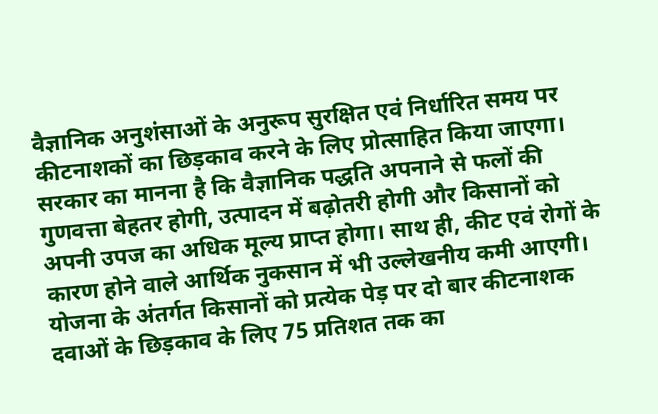वैज्ञानिक अनुशंसाओं के अनुरूप सुरक्षित एवं निर्धारित समय पर कीटनाशकों का छिड़काव करने के लिए प्रोत्साहित किया जाएगा। सरकार का मानना है कि वैज्ञानिक पद्धति अपनाने से फलों की गुणवत्ता बेहतर होगी, उत्पादन में बढ़ोतरी होगी और किसानों को अपनी उपज का अधिक मूल्य प्राप्त होगा। साथ ही, कीट एवं रोगों के कारण होने वाले आर्थिक नुकसान में भी उल्लेखनीय कमी आएगी।
योजना के अंतर्गत किसानों को प्रत्येक पेड़ पर दो बार कीटनाशक दवाओं के छिड़काव के लिए 75 प्रतिशत तक का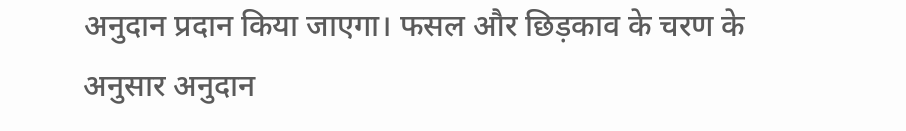अनुदान प्रदान किया जाएगा। फसल और छिड़काव के चरण के अनुसार अनुदान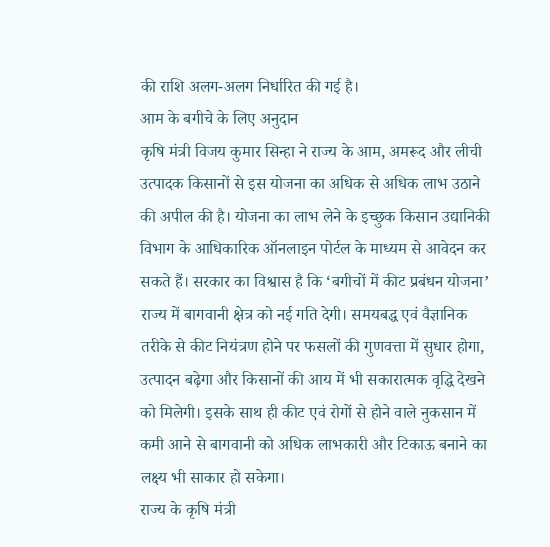की राशि अलग-अलग निर्धारित की गई है।
आम के बगीचे के लिए अनुदान
कृषि मंत्री विजय कुमार सिन्हा ने राज्य के आम, अमरूद और लीची उत्पादक किसानों से इस योजना का अधिक से अधिक लाभ उठाने की अपील की है। योजना का लाभ लेने के इच्छुक किसान उद्यानिकी विभाग के आधिकारिक ऑनलाइन पोर्टल के माध्यम से आवेदन कर सकते हैं। सरकार का विश्वास है कि ‘बगीचों में कीट प्रबंधन योजना’ राज्य में बागवानी क्षेत्र को नई गति देगी। समयबद्ध एवं वैज्ञानिक तरीके से कीट नियंत्रण होने पर फसलों की गुणवत्ता में सुधार होगा, उत्पादन बढ़ेगा और किसानों की आय में भी सकारात्मक वृद्धि देखने को मिलेगी। इसके साथ ही कीट एवं रोगों से होने वाले नुकसान में कमी आने से बागवानी को अधिक लाभकारी और टिकाऊ बनाने का लक्ष्य भी साकार हो सकेगा।
राज्य के कृषि मंत्री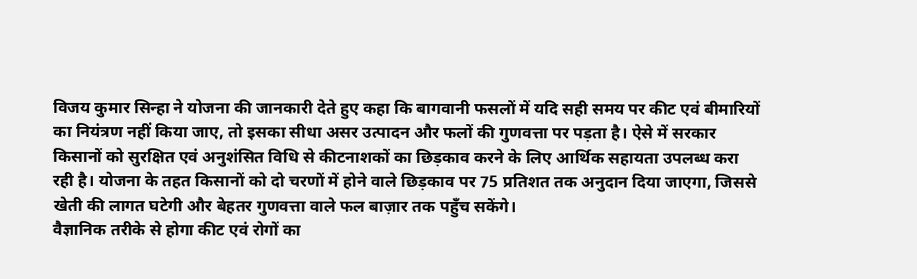विजय कुमार सिन्हा ने योजना की जानकारी देते हुए कहा कि बागवानी फसलों में यदि सही समय पर कीट एवं बीमारियों का नियंत्रण नहीं किया जाए, तो इसका सीधा असर उत्पादन और फलों की गुणवत्ता पर पड़ता है। ऐसे में सरकार किसानों को सुरक्षित एवं अनुशंसित विधि से कीटनाशकों का छिड़काव करने के लिए आर्थिक सहायता उपलब्ध करा रही है। योजना के तहत किसानों को दो चरणों में होने वाले छिड़काव पर 75 प्रतिशत तक अनुदान दिया जाएगा, जिससे खेती की लागत घटेगी और बेहतर गुणवत्ता वाले फल बाज़ार तक पहुँच सकेंगे।
वैज्ञानिक तरीके से होगा कीट एवं रोगों का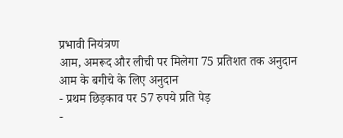प्रभावी नियंत्रण
आम, अमरूद और लीची पर मिलेगा 75 प्रतिशत तक अनुदान
आम के बगीचे के लिए अनुदान
- प्रथम छिड़काव पर 57 रुपये प्रति पेड़
-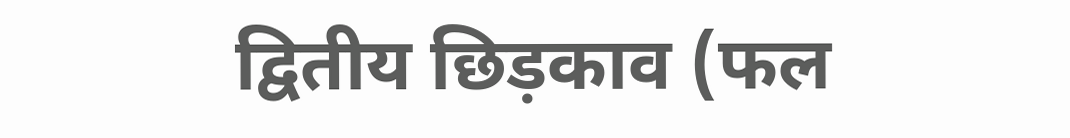द्वितीय छिड़काव (फल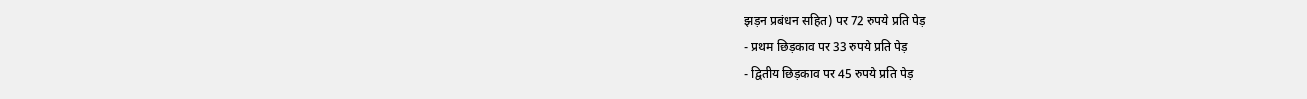झड़न प्रबंधन सहित) पर 72 रुपये प्रति पेड़
- प्रथम छिड़काव पर 33 रुपये प्रति पेड़
- द्वितीय छिड़काव पर 45 रुपये प्रति पेड़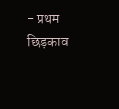- प्रथम छिड़काव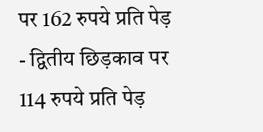पर 162 रुपये प्रति पेड़
- द्वितीय छिड़काव पर 114 रुपये प्रति पेड़